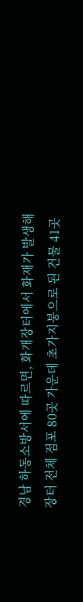경남 하동소방서에 따르면, 화개장터에서 화재가 발생해 장터 전체 점포 80곳 가운데 초가지붕으로 된 건물 41곳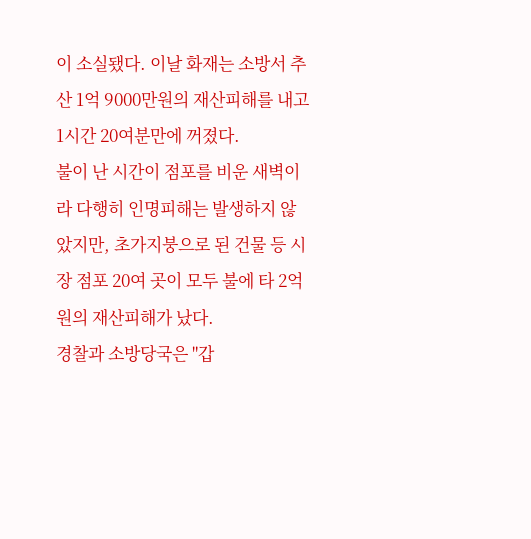이 소실됐다. 이날 화재는 소방서 추산 1억 9000만원의 재산피해를 내고 1시간 20여분만에 꺼졌다.
불이 난 시간이 점포를 비운 새벽이라 다행히 인명피해는 발생하지 않았지만, 초가지붕으로 된 건물 등 시장 점포 20여 곳이 모두 불에 타 2억 원의 재산피해가 났다.
경찰과 소방당국은 "갑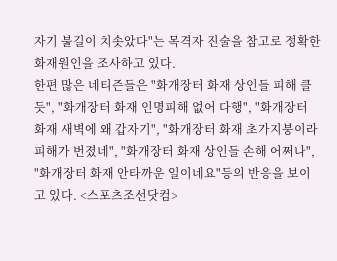자기 불길이 치솟았다"는 목격자 진술을 참고로 정확한 화재원인을 조사하고 있다.
한편 많은 네티즌들은 "화개장터 화재 상인들 피해 클 듯", "화개장터 화재 인명피해 없어 다행", "화개장터 화재 새벽에 왜 갑자기", "화개장터 화재 초가지붕이라 피해가 번졌네", "화개장터 화재 상인들 손해 어쩌나", "화개장터 화재 안타까운 일이네요"등의 반응을 보이고 있다. <스포츠조선닷컴>